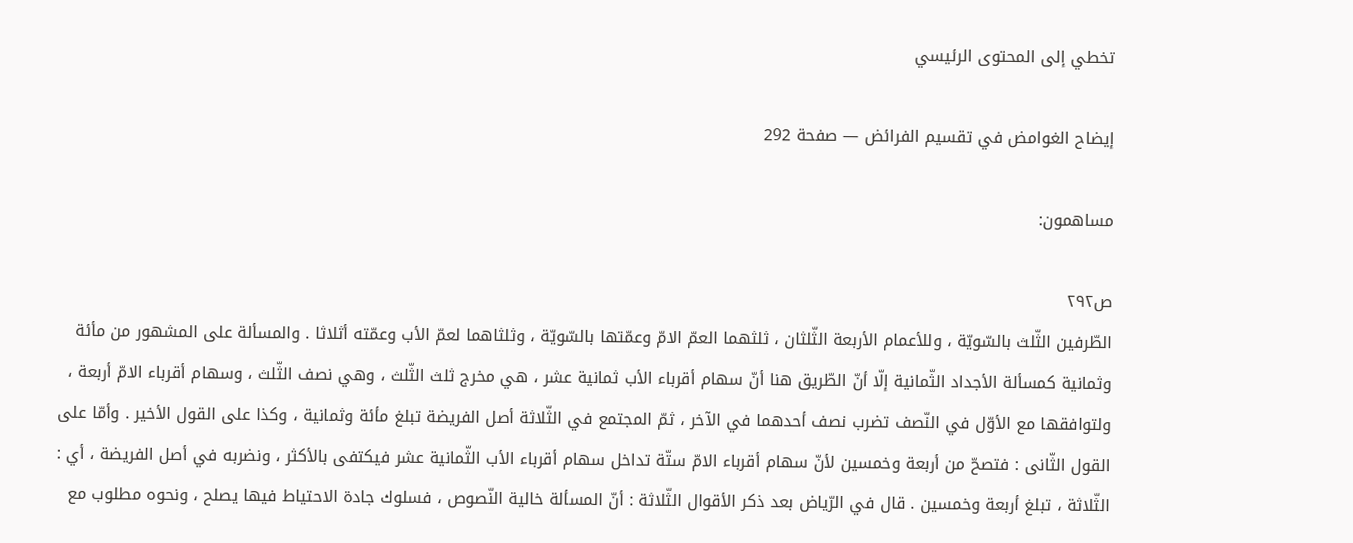تخطي إلى المحتوى الرئيسي

إيضاح الغوامض في تقسيم الفرائض — صفحة 292

مساهمون:

ص٢٩٢
الطّرفين الثّلث بالسّويّة ، وللأعمام الأربعة الثّلثان ، ثلثهما العمّ الامّ وعمّتها بالسّويّة ، وثلثاهما لعمّ الأب وعمّته أثلاثا . والمسألة على المشهور من مأئة وثمانية كمسألة الأجداد الثّمانية إلّا أنّ الطّريق هنا أنّ سهام أقرباء الأب ثمانية عشر ، هي مخرج ثلث الثّلث ، وهي نصف الثّلث ، وسهام أقرباء الامّ أربعة ، ولتوافقها مع الأوّل في النّصف تضرب نصف أحدهما في الآخر ، ثمّ المجتمع في الثّلاثة أصل الفريضة تبلغ مأئة وثمانية ، وكذا على القول الأخير . وأمّا على القول الثّانى : فتصحّ من أربعة وخمسين لأنّ سهام أقرباء الامّ ستّة تداخل سهام أقرباء الأب الثّمانية عشر فيكتفى بالأكثر ، ونضربه في أصل الفريضة ، أي : الثّلاثة ، تبلغ أربعة وخمسين . قال في الرّياض بعد ذكر الأقوال الثّلاثة : أنّ المسألة خالية النّصوص ، فسلوك جادة الاحتياط فيها يصلح ، ونحوه مطلوب مع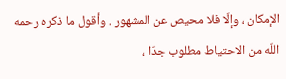الإمكان ، وإلّا فلا محيص عن المشهور . وأقول ما ذكره رحمه اللّه من الاحتياط مطلوب جدّا ،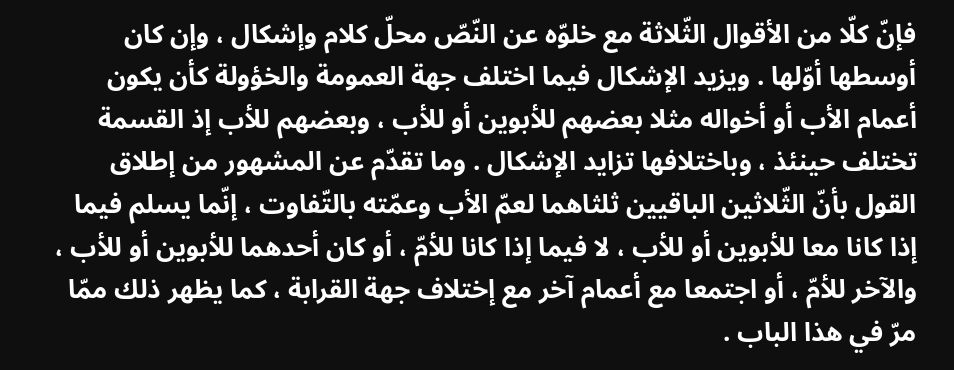فإنّ كلّا من الأقوال الثّلاثة مع خلوّه عن النّصّ محلّ كلام وإشكال ، وإن كان أوسطها أوّلها . ويزيد الإشكال فيما اختلف جهة العمومة والخؤولة كأن يكون أعمام الأب أو أخواله مثلا بعضهم للأبوين أو للأب ، وبعضهم للأب إذ القسمة تختلف حينئذ ، وباختلافها تزايد الإشكال . وما تقدّم عن المشهور من إطلاق القول بأنّ الثّلاثين الباقيين ثلثاهما لعمّ الأب وعمّته بالتّفاوت ، إنّما يسلم فيما إذا كانا معا للأبوين أو للأب ، لا فيما إذا كانا للأمّ ، أو كان أحدهما للأبوين أو للأب ، والآخر للأمّ ، أو اجتمعا مع أعمام آخر مع إختلاف جهة القرابة ، كما يظهر ذلك ممّا مرّ في هذا الباب .